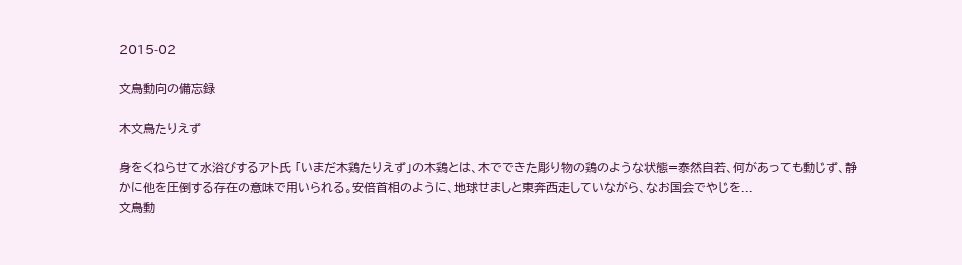2015-02

文鳥動向の備忘録

木文鳥たりえず

身をくねらせて水浴びするアト氏 「いまだ木鶏たりえず」の木鶏とは、木でできた彫り物の鶏のような状態=泰然自若、何があっても動じず、静かに他を圧倒する存在の意味で用いられる。安倍首相のように、地球せましと東奔西走していながら、なお国会でやじを...
文鳥動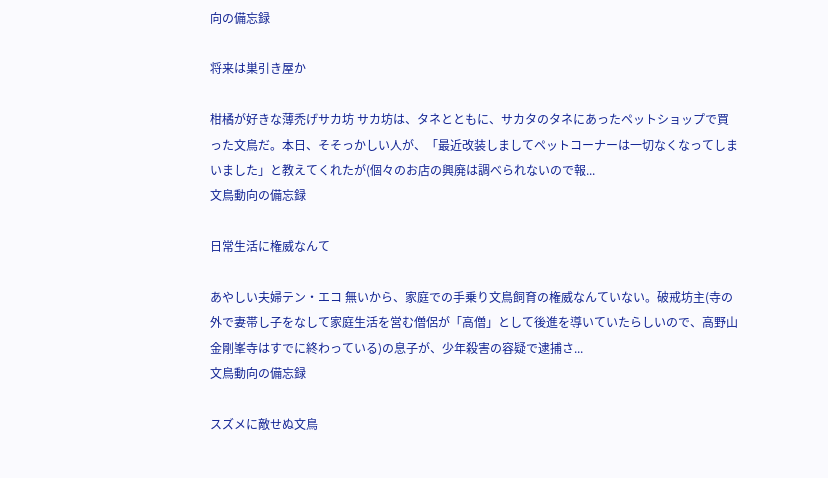向の備忘録

将来は巣引き屋か

柑橘が好きな薄禿げサカ坊 サカ坊は、タネとともに、サカタのタネにあったペットショップで買った文鳥だ。本日、そそっかしい人が、「最近改装しましてペットコーナーは一切なくなってしまいました」と教えてくれたが(個々のお店の興廃は調べられないので報...
文鳥動向の備忘録

日常生活に権威なんて

あやしい夫婦テン・エコ 無いから、家庭での手乗り文鳥飼育の権威なんていない。破戒坊主(寺の外で妻帯し子をなして家庭生活を営む僧侶が「高僧」として後進を導いていたらしいので、高野山金剛峯寺はすでに終わっている)の息子が、少年殺害の容疑で逮捕さ...
文鳥動向の備忘録

スズメに敵せぬ文鳥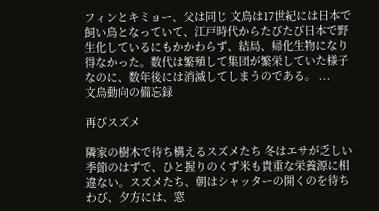フィンとキミョー、父は同じ 文鳥は17世紀には日本で飼い鳥となっていて、江戸時代からたびたび日本で野生化しているにもかかわらず、結局、帰化生物になり得なかった。数代は繁殖して集団が繁栄していた様子なのに、数年後には消滅してしまうのである。 ...
文鳥動向の備忘録

再びスズメ

隣家の樹木で待ち構えるスズメたち 冬はエサが乏しい季節のはずで、ひと握りのくず米も貴重な栄養源に相違ない。スズメたち、朝はシャッターの開くのを待ちわび、夕方には、窓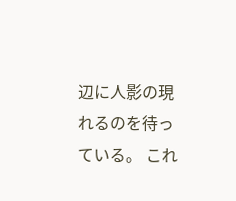辺に人影の現れるのを待っている。 これ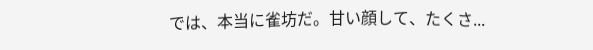では、本当に雀坊だ。甘い顔して、たくさ...